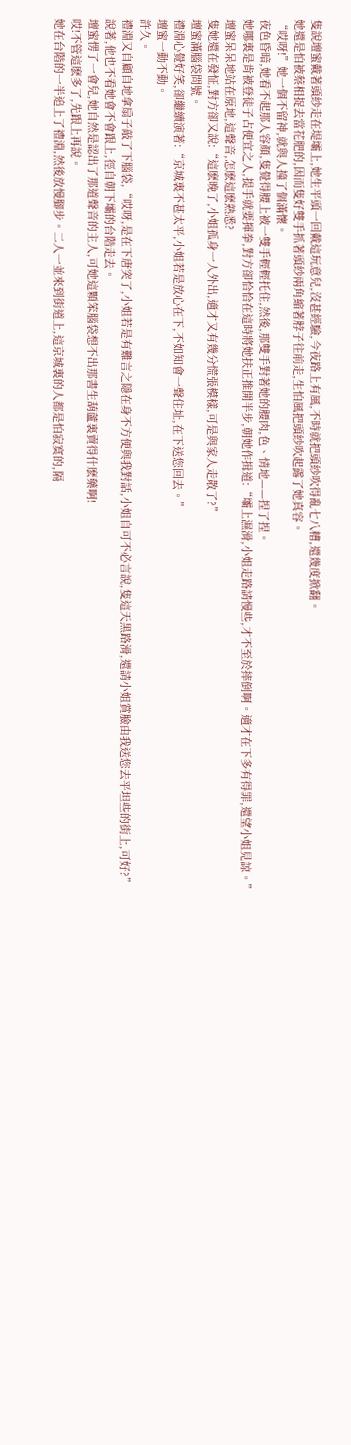隻說壇蜜戴著頭紗走在堤壩上,她生平頭一回戴這玩意兒,沒甚經驗,今夜路上有風,不時就把頭紗吹得亂七八糟,還幾度掀翻。
她還是怕被蔡相捉去當花肥的,因而隻好雙手抓著頭紗兩角縮著脖子往前走,生怕風把頭紗吹起露了她真容。
“哎呀!”她一個不留神,就與人撞了個滿懷。
夜色昏暗,她看不起那人容顏,隻覺得腰上被一雙手輕輕托住,然後,那雙手對著她的腰肉,色、情地——捏了捏。
她哪裏是肯被登徒子占便宜之人,提手就要揮拳,對方卻恰恰在這時將她扶正推開半步,朝她作揖道:“壩上濕滑,小姐走路請慢些,才不至於摔倒啊。適才在下多有得罪,還望小姐見諒。”
壇蜜呆呆地站在原地,這聲音,怎麽這麽熟悉?
隻她還在發怔,對方卻又說:“這麽晚了,小姐孤身一人外出,適才又有幾分慌張模樣,可是與家人走散了?”
壇蜜滿腦袋問號。
禮淵心覺好笑,卻繼續演著:“京城裏不甚太平,小姐若是放心在下,不如知會一聲住址,在下送您回去。”
壇蜜一動不動。
許久。
禮淵又自顧自地拿扇子敲了下腦袋,“哎呀,是在下唐突了,小姐若是有難言之隱在身不方便與我對話,小姐自可不必言說,隻這天黑路滑,還請小姐賞臉由我送您去平坦些的街上,可好?”
說著,他也不看她會不會跟上,徑自朝下壩的台階走去。
壇蜜愣了一會兒,她自然是認出了那道聲音的主人,可她這顆笨腦袋想不出那書生葫蘆裏賣得什麽藥啊!
哎!不管這麽多了,先跟上再說。
她在台階的一半追上了禮淵,然後放慢腳步。二人一並來到街道上,這京城裏的人都是怕寂寞的,隔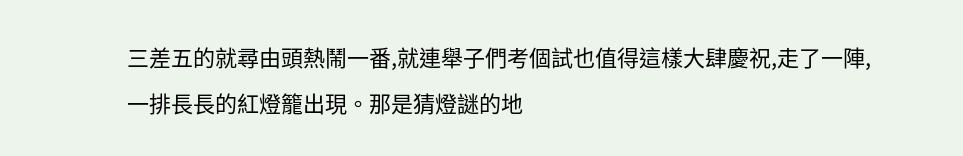三差五的就尋由頭熱鬧一番,就連舉子們考個試也值得這樣大肆慶祝,走了一陣,一排長長的紅燈籠出現。那是猜燈謎的地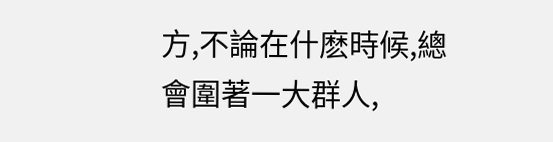方,不論在什麽時候,總會圍著一大群人,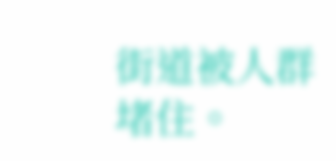街道被人群堵住。